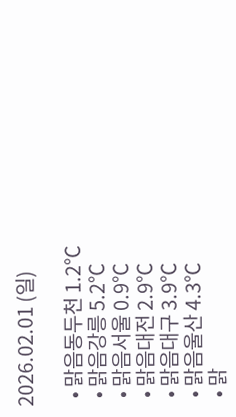2026.02.01 (일)

  • 맑음동두천 1.2℃
  • 맑음강릉 5.2℃
  • 맑음서울 0.9℃
  • 맑음대전 2.9℃
  • 맑음대구 3.9℃
  • 맑음울산 4.3℃
  • 맑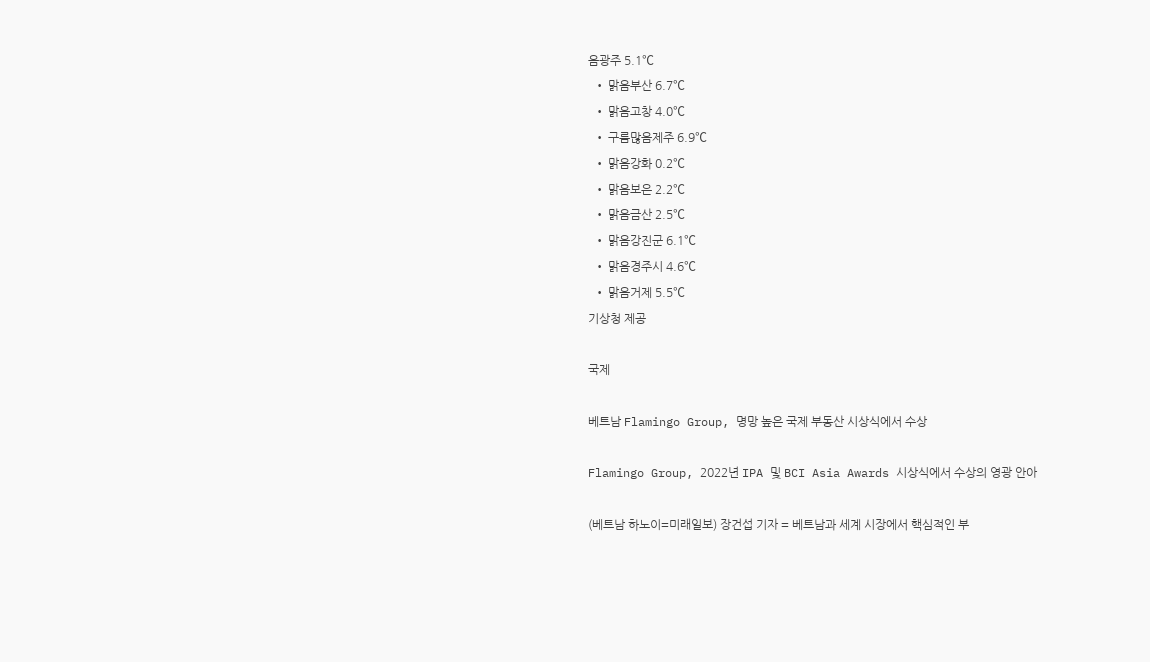음광주 5.1℃
  • 맑음부산 6.7℃
  • 맑음고창 4.0℃
  • 구름많음제주 6.9℃
  • 맑음강화 0.2℃
  • 맑음보은 2.2℃
  • 맑음금산 2.5℃
  • 맑음강진군 6.1℃
  • 맑음경주시 4.6℃
  • 맑음거제 5.5℃
기상청 제공

국제

베트남 Flamingo Group, 명망 높은 국제 부동산 시상식에서 수상

Flamingo Group, 2022년 IPA 및 BCI Asia Awards 시상식에서 수상의 영광 안아

(베트남 하노이=미래일보) 장건섭 기자 = 베트남과 세계 시장에서 핵심적인 부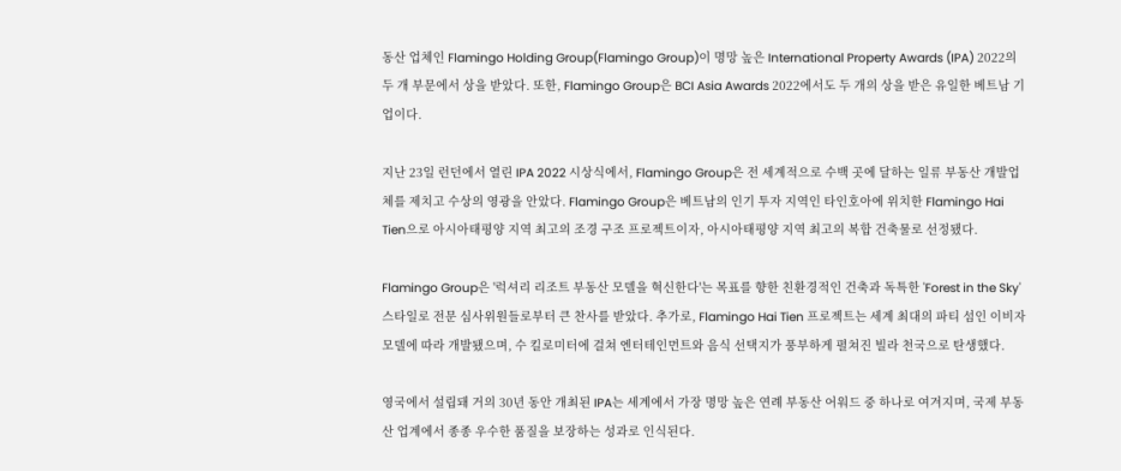동산 업체인 Flamingo Holding Group(Flamingo Group)이 명망 높은 International Property Awards (IPA) 2022의 두 개 부문에서 상을 받았다. 또한, Flamingo Group은 BCI Asia Awards 2022에서도 두 개의 상을 받은 유일한 베트남 기업이다.

지난 23일 런던에서 열린 IPA 2022 시상식에서, Flamingo Group은 전 세계적으로 수백 곳에 달하는 일류 부동산 개발업체를 제치고 수상의 영광을 안았다. Flamingo Group은 베트남의 인기 투자 지역인 타인호아에 위치한 Flamingo Hai Tien으로 아시아태평양 지역 최고의 조경 구조 프로젝트이자, 아시아태평양 지역 최고의 복합 건축물로 선정됐다.

Flamingo Group은 '럭셔리 리조트 부동산 모델을 혁신한다'는 목표를 향한 친환경적인 건축과 독특한 'Forest in the Sky' 스타일로 전문 심사위원들로부터 큰 찬사를 받았다. 추가로, Flamingo Hai Tien 프로젝트는 세계 최대의 파티 섬인 이비자 모델에 따라 개발됐으며, 수 킬로미터에 걸쳐 엔터테인먼트와 음식 선택지가 풍부하게 펼쳐진 빌라 천국으로 탄생했다.

영국에서 설립돼 거의 30년 동안 개최된 IPA는 세계에서 가장 명망 높은 연례 부동산 어워드 중 하나로 여겨지며, 국제 부동산 업계에서 종종 우수한 품질을 보장하는 성과로 인식된다.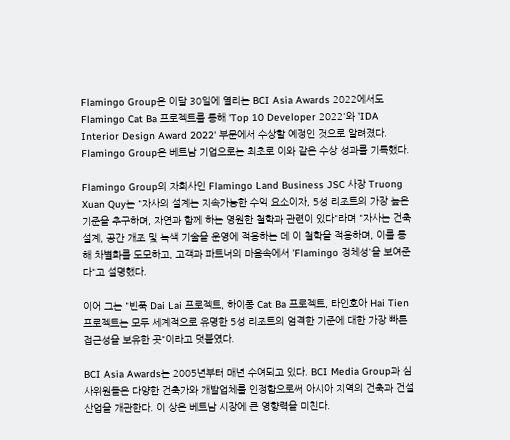Flamingo Group은 이달 30일에 열리는 BCI Asia Awards 2022에서도 Flamingo Cat Ba 프로젝트를 통해 'Top 10 Developer 2022'와 'IDA Interior Design Award 2022' 부문에서 수상할 예정인 것으로 알려졌다. Flamingo Group은 베트남 기업으로는 최초로 이와 같은 수상 성과를 기록했다.

Flamingo Group의 자회사인 Flamingo Land Business JSC 사장 Truong Xuan Quy는 "자사의 설계는 지속가능한 수익 요소이자, 5성 리조트의 가장 높은 기준을 추구하며, 자연과 함께 하는 영원한 철학과 관련이 있다"라며 "자사는 건축 설계, 공간 개조 및 녹색 기술을 운영에 적용하는 데 이 철학을 적용하며, 이를 통해 차별화를 도모하고, 고객과 파트너의 마음속에서 'Flamingo 정체성'을 보여준다"고 설명했다.

이어 그는 "빈푹 Dai Lai 프로젝트, 하이퐁 Cat Ba 프로젝트, 타인호아 Hai Tien 프로젝트는 모두 세계적으로 유명한 5성 리조트의 엄격한 기준에 대한 가장 빠른 접근성을 보유한 곳"이라고 덧붙였다.

BCI Asia Awards는 2005년부터 매년 수여되고 있다. BCI Media Group과 심사위원들은 다양한 건축가와 개발업체를 인정함으로써 아시아 지역의 건축과 건설 산업을 개관한다. 이 상은 베트남 시장에 큰 영향력을 미친다.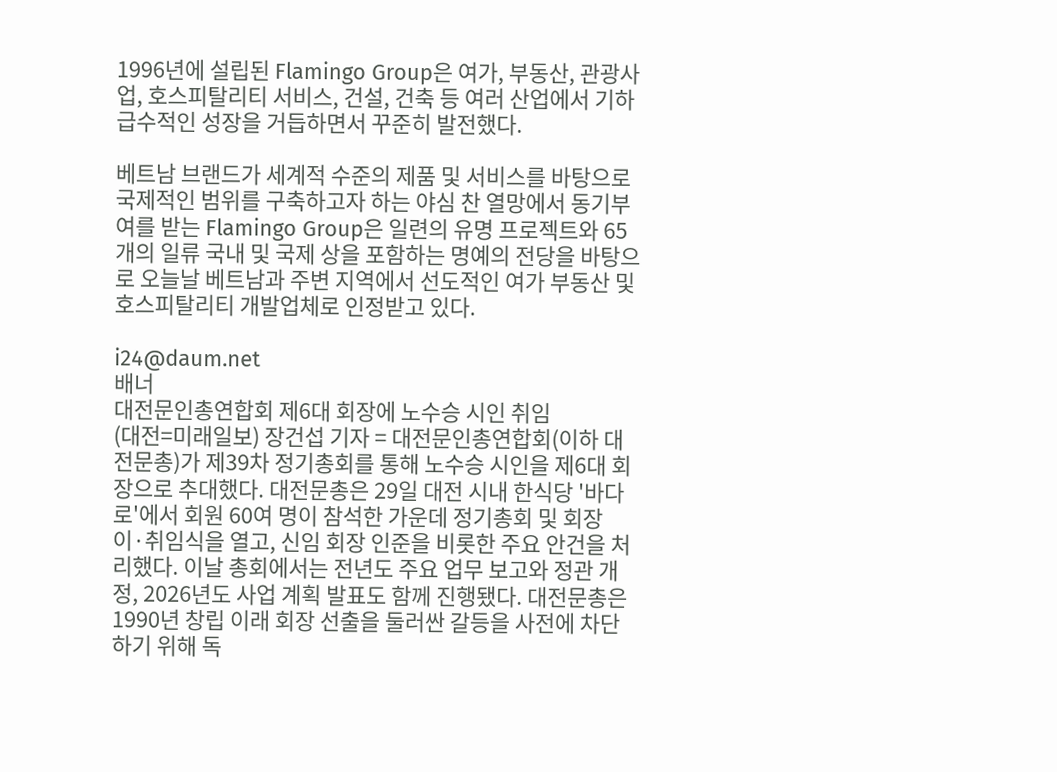1996년에 설립된 Flamingo Group은 여가, 부동산, 관광사업, 호스피탈리티 서비스, 건설, 건축 등 여러 산업에서 기하급수적인 성장을 거듭하면서 꾸준히 발전했다.

베트남 브랜드가 세계적 수준의 제품 및 서비스를 바탕으로 국제적인 범위를 구축하고자 하는 야심 찬 열망에서 동기부여를 받는 Flamingo Group은 일련의 유명 프로젝트와 65개의 일류 국내 및 국제 상을 포함하는 명예의 전당을 바탕으로 오늘날 베트남과 주변 지역에서 선도적인 여가 부동산 및 호스피탈리티 개발업체로 인정받고 있다.

i24@daum.net
배너
대전문인총연합회 제6대 회장에 노수승 시인 취임
(대전=미래일보) 장건섭 기자 = 대전문인총연합회(이하 대전문총)가 제39차 정기총회를 통해 노수승 시인을 제6대 회장으로 추대했다. 대전문총은 29일 대전 시내 한식당 '바다로'에서 회원 60여 명이 참석한 가운데 정기총회 및 회장 이·취임식을 열고, 신임 회장 인준을 비롯한 주요 안건을 처리했다. 이날 총회에서는 전년도 주요 업무 보고와 정관 개정, 2026년도 사업 계획 발표도 함께 진행됐다. 대전문총은 1990년 창립 이래 회장 선출을 둘러싼 갈등을 사전에 차단하기 위해 독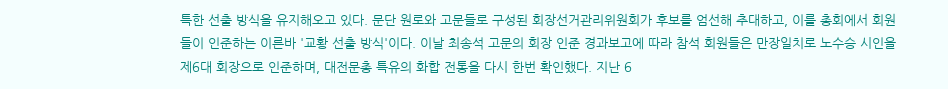특한 선출 방식을 유지해오고 있다. 문단 원로와 고문들로 구성된 회장선거관리위원회가 후보를 엄선해 추대하고, 이를 총회에서 회원들이 인준하는 이른바 '교황 선출 방식'이다. 이날 최송석 고문의 회장 인준 경과보고에 따라 참석 회원들은 만장일치로 노수승 시인을 제6대 회장으로 인준하며, 대전문총 특유의 화합 전통을 다시 한번 확인했다. 지난 6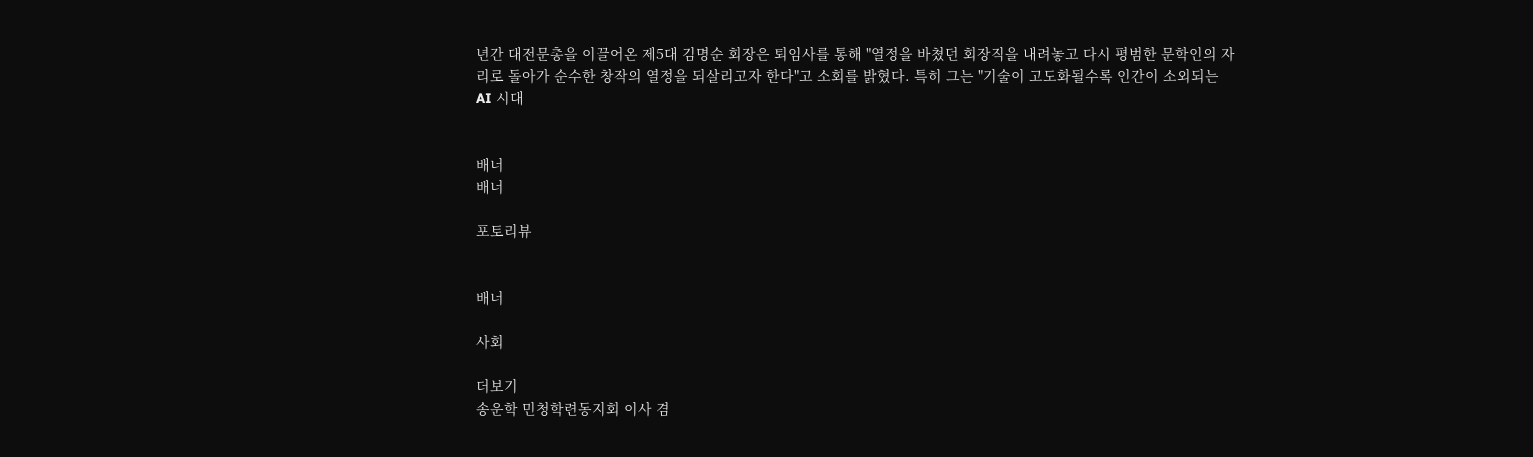년간 대전문총을 이끌어온 제5대 김명순 회장은 퇴임사를 통해 "열정을 바쳤던 회장직을 내려놓고 다시 평범한 문학인의 자리로 돌아가 순수한 창작의 열정을 되살리고자 한다"고 소회를 밝혔다. 특히 그는 "기술이 고도화될수록 인간이 소외되는 AI 시대


배너
배너

포토리뷰


배너

사회

더보기
송운학 민청학련동지회 이사 겸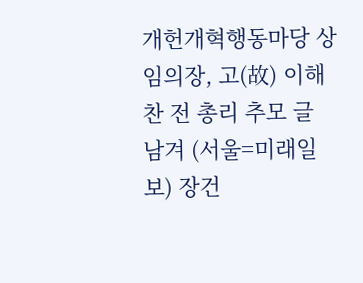개헌개혁행동마당 상임의장, 고(故) 이해찬 전 총리 추모 글 남겨 (서울=미래일보) 장건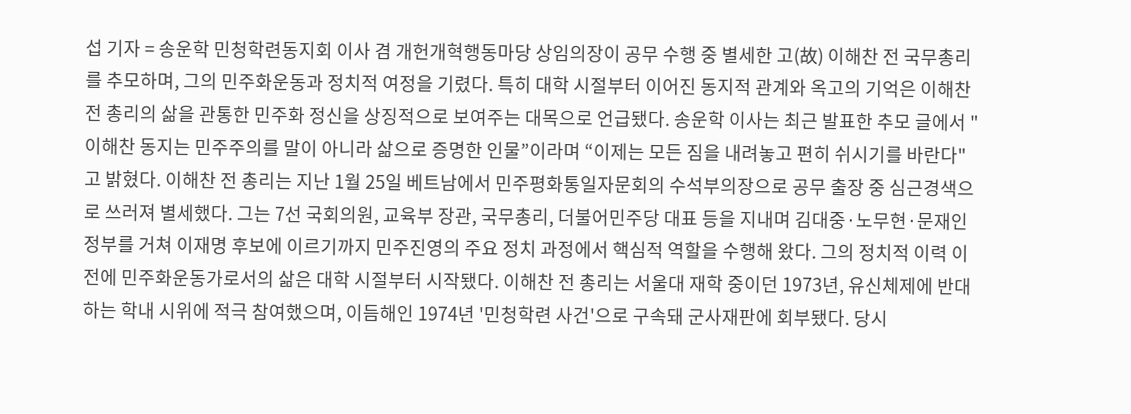섭 기자 = 송운학 민청학련동지회 이사 겸 개헌개혁행동마당 상임의장이 공무 수행 중 별세한 고(故) 이해찬 전 국무총리를 추모하며, 그의 민주화운동과 정치적 여정을 기렸다. 특히 대학 시절부터 이어진 동지적 관계와 옥고의 기억은 이해찬 전 총리의 삶을 관통한 민주화 정신을 상징적으로 보여주는 대목으로 언급됐다. 송운학 이사는 최근 발표한 추모 글에서 "이해찬 동지는 민주주의를 말이 아니라 삶으로 증명한 인물”이라며 “이제는 모든 짐을 내려놓고 편히 쉬시기를 바란다"고 밝혔다. 이해찬 전 총리는 지난 1월 25일 베트남에서 민주평화통일자문회의 수석부의장으로 공무 출장 중 심근경색으로 쓰러져 별세했다. 그는 7선 국회의원, 교육부 장관, 국무총리, 더불어민주당 대표 등을 지내며 김대중·노무현·문재인 정부를 거쳐 이재명 후보에 이르기까지 민주진영의 주요 정치 과정에서 핵심적 역할을 수행해 왔다. 그의 정치적 이력 이전에 민주화운동가로서의 삶은 대학 시절부터 시작됐다. 이해찬 전 총리는 서울대 재학 중이던 1973년, 유신체제에 반대하는 학내 시위에 적극 참여했으며, 이듬해인 1974년 '민청학련 사건'으로 구속돼 군사재판에 회부됐다. 당시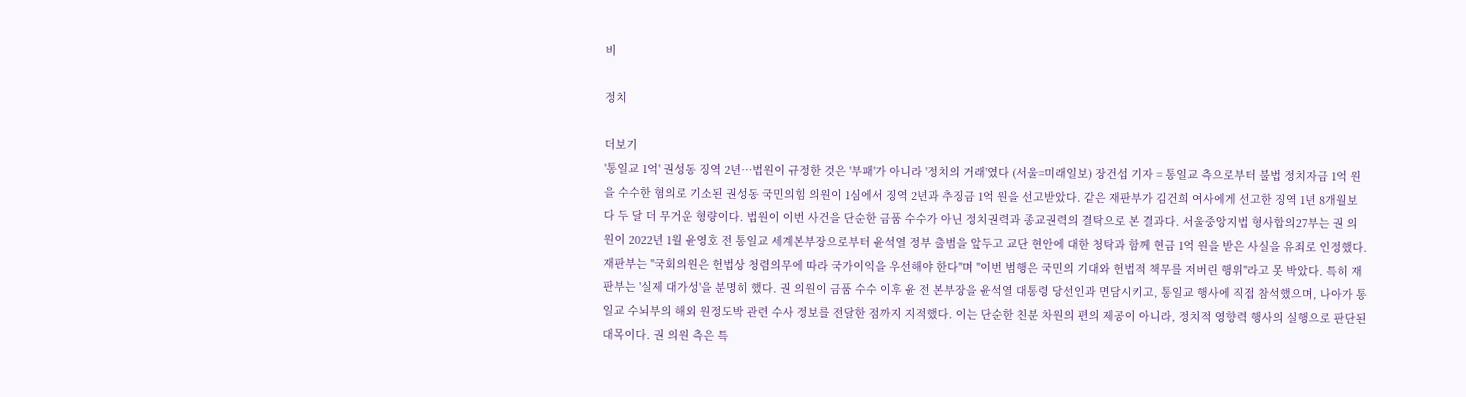비

정치

더보기
'통일교 1억' 권성동 징역 2년…법원이 규정한 것은 '부패'가 아니라 '정치의 거래'였다 (서울=미래일보) 장건섭 기자 = 통일교 측으로부터 불법 정치자금 1억 원을 수수한 혐의로 기소된 권성동 국민의힘 의원이 1심에서 징역 2년과 추징금 1억 원을 선고받았다. 같은 재판부가 김건희 여사에게 선고한 징역 1년 8개월보다 두 달 더 무거운 형량이다. 법원이 이번 사건을 단순한 금품 수수가 아닌 정치권력과 종교권력의 결탁으로 본 결과다. 서울중앙지법 형사합의27부는 권 의원이 2022년 1월 윤영호 전 통일교 세계본부장으로부터 윤석열 정부 출범을 앞두고 교단 현안에 대한 청탁과 함께 현금 1억 원을 받은 사실을 유죄로 인정했다. 재판부는 "국회의원은 헌법상 청렴의무에 따라 국가이익을 우선해야 한다"며 "이번 범행은 국민의 기대와 헌법적 책무를 저버린 행위"라고 못 박았다. 특히 재판부는 '실제 대가성'을 분명히 했다. 권 의원이 금품 수수 이후 윤 전 본부장을 윤석열 대통령 당선인과 면담시키고, 통일교 행사에 직접 참석했으며, 나아가 통일교 수뇌부의 해외 원정도박 관련 수사 정보를 전달한 점까지 지적했다. 이는 단순한 친분 차원의 편의 제공이 아니라, 정치적 영향력 행사의 실행으로 판단된 대목이다. 권 의원 측은 특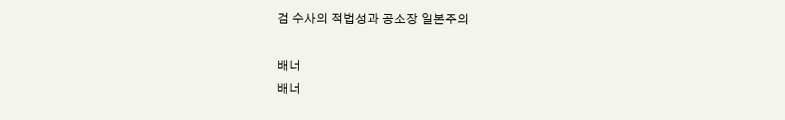검 수사의 적법성과 공소장 일본주의

배너
배너